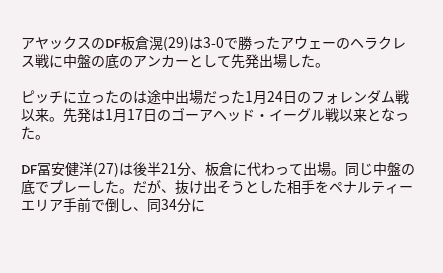アヤックスのDF板倉滉(29)は3-0で勝ったアウェーのヘラクレス戦に中盤の底のアンカーとして先発出場した。

ピッチに立ったのは途中出場だった1月24日のフォレンダム戦以来。先発は1月17日のゴーアヘッド・イーグル戦以来となった。

DF冨安健洋(27)は後半21分、板倉に代わって出場。同じ中盤の底でプレーした。だが、抜け出そうとした相手をペナルティーエリア手前で倒し、同34分に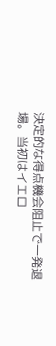決定的な得点機会阻止で一発退場。当初はイエロ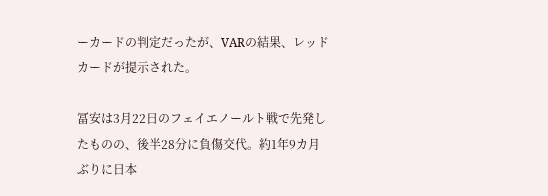ーカードの判定だったが、VARの結果、レッドカードが提示された。

冨安は3月22日のフェイエノールト戦で先発したものの、後半28分に負傷交代。約1年9カ月ぶりに日本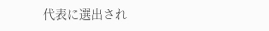代表に選出され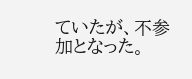ていたが、不参加となった。